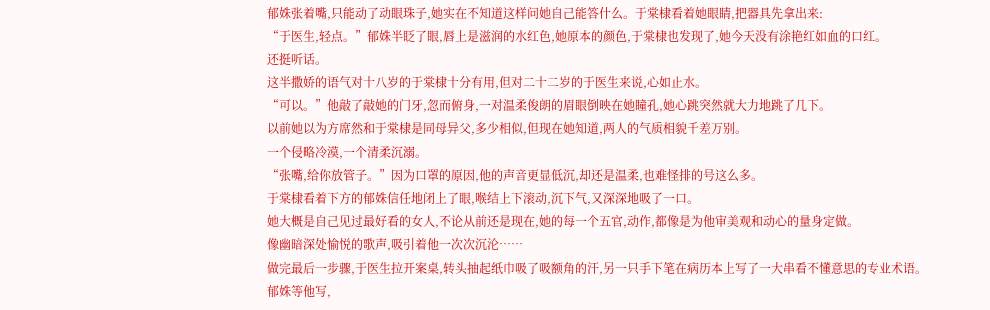郁姝张着嘴,只能动了动眼珠子,她实在不知道这样问她自己能答什么。于棠棣看着她眼睛,把器具先拿出来:
“于医生,轻点。”郁姝半眨了眼,唇上是滋润的水红色,她原本的颜色,于棠棣也发现了,她今天没有涂艳红如血的口红。
还挺听话。
这半撒娇的语气对十八岁的于棠棣十分有用,但对二十二岁的于医生来说,心如止水。
“可以。”他敲了敲她的门牙,忽而俯身,一对温柔俊朗的眉眼倒映在她瞳孔,她心跳突然就大力地跳了几下。
以前她以为方席然和于棠棣是同母异父,多少相似,但现在她知道,两人的气质相貌千差万别。
一个侵略冷漠,一个清柔沉溺。
“张嘴,给你放管子。”因为口罩的原因,他的声音更显低沉,却还是温柔,也难怪排的号这么多。
于棠棣看着下方的郁姝信任地闭上了眼,喉结上下滚动,沉下气,又深深地吸了一口。
她大概是自己见过最好看的女人,不论从前还是现在,她的每一个五官,动作,都像是为他审美观和动心的量身定做。
像幽暗深处愉悦的歌声,吸引着他一次次沉沦……
做完最后一步骤,于医生拉开案桌,转头抽起纸巾吸了吸额角的汗,另一只手下笔在病历本上写了一大串看不懂意思的专业术语。
郁姝等他写,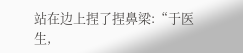站在边上捏了捏鼻梁:“于医生,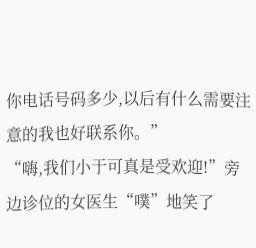你电话号码多少,以后有什么需要注意的我也好联系你。”
“嗨,我们小于可真是受欢迎!”旁边诊位的女医生“噗”地笑了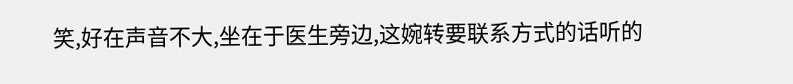笑,好在声音不大,坐在于医生旁边,这婉转要联系方式的话听的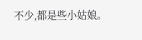不少,都是些小姑娘。